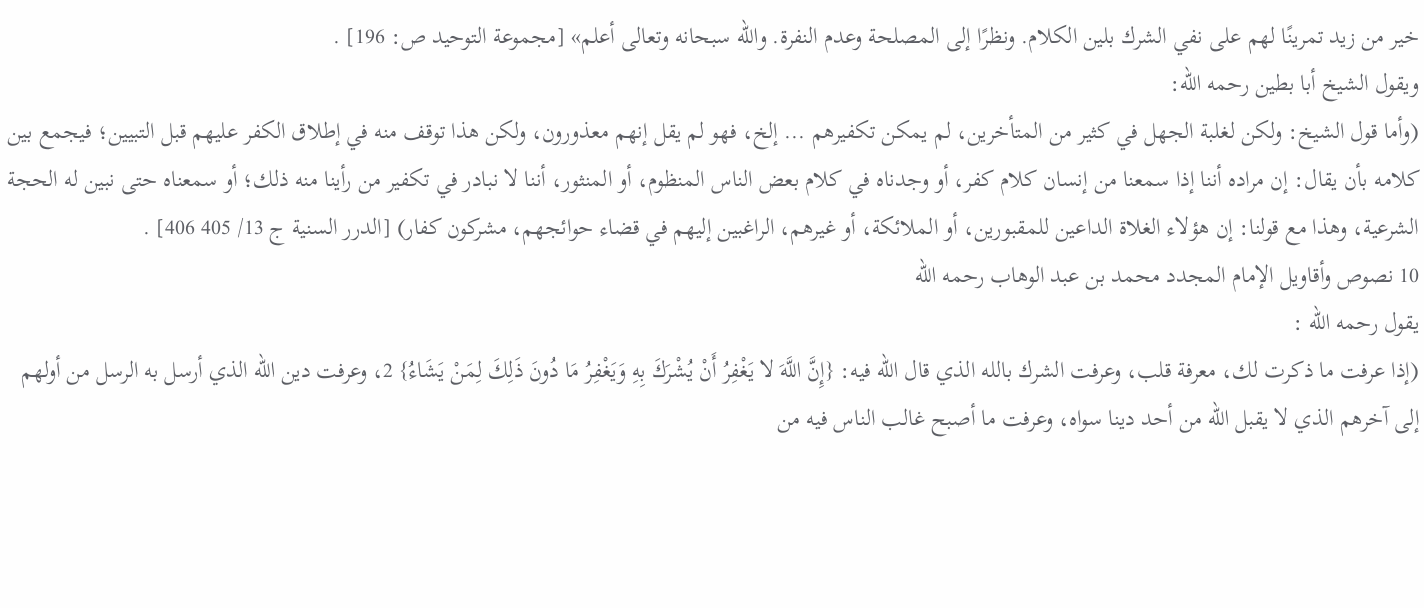خير من زيد تمرينًا لهم على نفي الشرك بلين الكلام. ونظرًا إلى المصلحة وعدم النفرة. والله سبحانه وتعالى أعلم» [مجموعة التوحيد ص: 196] .
ويقول الشيخ أبا بطين رحمه الله:
(وأما قول الشيخ: ولكن لغلبة الجهل في كثير من المتأخرين، لم يمكن تكفيرهم ... إلخ، فهو لم يقل إنهم معذورون، ولكن هذا توقف منه في إطلاق الكفر عليهم قبل التبيين؛ فيجمع بين كلامه بأن يقال: إن مراده أننا إذا سمعنا من إنسان كلام كفر، أو وجدناه في كلام بعض الناس المنظوم، أو المنثور، أننا لا نبادر في تكفير من رأينا منه ذلك؛ أو سمعناه حتى نبين له الحجة الشرعية، وهذا مع قولنا: إن هؤلاء الغلاة الداعين للمقبورين، أو الملائكة، أو غيرهم، الراغبين إليهم في قضاء حوائجهم، مشركون كفار) [الدرر السنية ج 13/ 405 406] .
10 نصوص وأقاويل الإمام المجدد محمد بن عبد الوهاب رحمه الله
يقول رحمه الله :
(إذا عرفت ما ذكرت لك، معرفة قلب، وعرفت الشرك بالله الذي قال الله فيه: {إِنَّ اللَّهَ لا يَغْفِرُ أَنْ يُشْرَكَ بِهِ وَيَغْفِرُ مَا دُونَ ذَلِكَ لِمَنْ يَشَاءُ} 2، وعرفت دين الله الذي أرسل به الرسل من أولهم إلى آخرهم الذي لا يقبل الله من أحد دينا سواه، وعرفت ما أصبح غالب الناس فيه من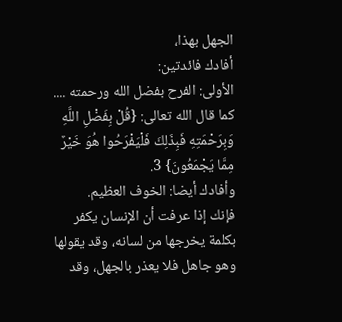الجهل بهذا،
أفادك فائدتين:
الأولى: الفرح بفضل الله ورحمته .... كما قال الله تعالى: {قُلْ بِفَضْلِ اللَّهِ وَبِرَحْمَتِهِ فَبِذَلِكَ فَلْيَفْرَحُوا هُوَ خَيْرٌ مِمَّا يَجْمَعُونَ} 3.
وأفادك أيضا: الخوف العظيم.
فإنك إذا عرفت أن الإنسان يكفر بكلمة يخرجها من لسانه، وقد يقولها وهو جاهل فلا يعذر بالجهل، وقد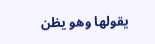يقولها وهو يظن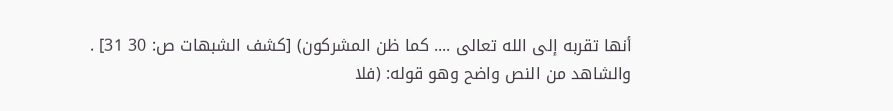أنها تقربه إلى الله تعالى .... كما ظن المشركون) [كشف الشبهات ص: 30 31] .
والشاهد من النص واضح وهو قوله: (فلا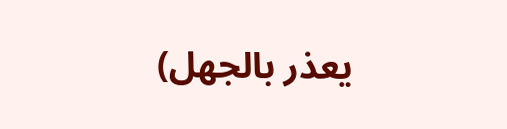يعذر بالجهل)